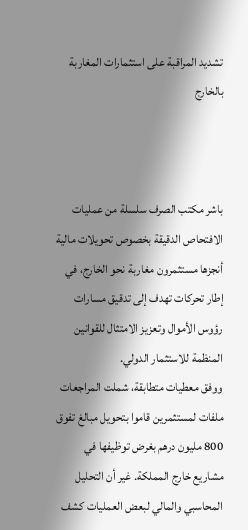تشديد المراقبة على استثمارات المغاربة بالخارج



باشر مكتب الصرف سلسلة من عمليات الافتحاص الدقيقة بخصوص تحويلات مالية أنجزها مستثمرون مغاربة نحو الخارج، في إطار تحركات تهدف إلى تدقيق مسارات رؤوس الأموال وتعزيز الامتثال للقوانين المنظمة للاستثمار الدولي.
ووفق معطيات متطابقة، شملت المراجعات ملفات لمستثمرين قاموا بتحويل مبالغ تفوق 800 مليون درهم بغرض توظيفها في مشاريع خارج المملكة. غير أن التحليل المحاسبي والمالي لبعض العمليات كشف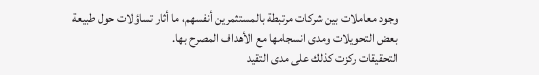وجود معاملات بين شركات مرتبطة بالمستثمرين أنفسهم، ما أثار تساؤلات حول طبيعة بعض التحويلات ومدى انسجامها مع الأهداف المصرح بها.
التحقيقات ركزت كذلك على مدى التقيد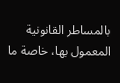بالمساطر القانونية المعمول بها، خاصة ما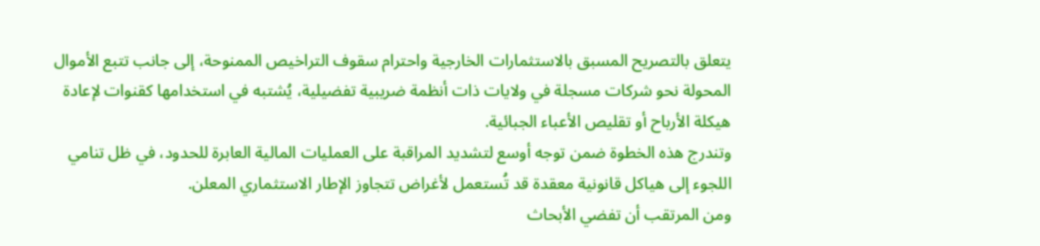يتعلق بالتصريح المسبق بالاستثمارات الخارجية واحترام سقوف التراخيص الممنوحة، إلى جانب تتبع الأموال المحولة نحو شركات مسجلة في ولايات ذات أنظمة ضريبية تفضيلية، يُشتبه في استخدامها كقنوات لإعادة هيكلة الأرباح أو تقليص الأعباء الجبائية.
وتندرج هذه الخطوة ضمن توجه أوسع لتشديد المراقبة على العمليات المالية العابرة للحدود، في ظل تنامي اللجوء إلى هياكل قانونية معقدة قد تُستعمل لأغراض تتجاوز الإطار الاستثماري المعلن.
ومن المرتقب أن تفضي الأبحاث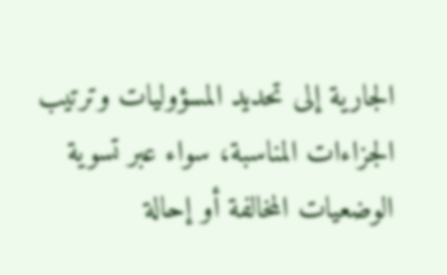الجارية إلى تحديد المسؤوليات وترتيب الجزاءات المناسبة، سواء عبر تسوية الوضعيات المخالفة أو إحالة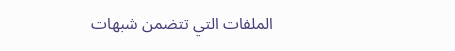الملفات التي تتضمن شبهات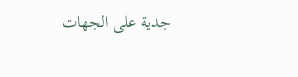جدية على الجهات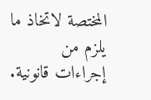المختصة لاتخاذ ما يلزم من إجراءات قانونية.